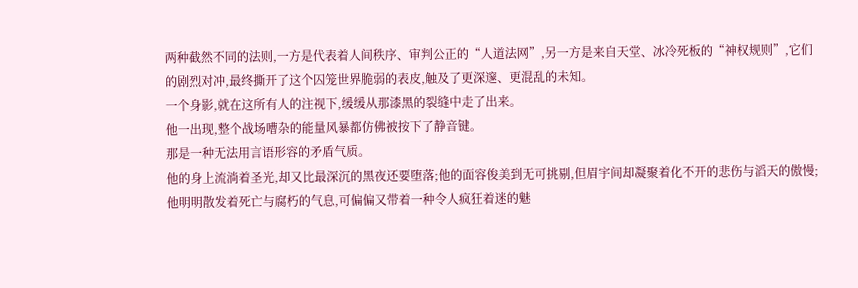两种截然不同的法则,一方是代表着人间秩序、审判公正的“人道法网”,另一方是来自天堂、冰冷死板的“神权规则”,它们的剧烈对冲,最终撕开了这个囚笼世界脆弱的表皮,触及了更深邃、更混乱的未知。
一个身影,就在这所有人的注视下,缓缓从那漆黑的裂缝中走了出来。
他一出现,整个战场嘈杂的能量风暴都仿佛被按下了静音键。
那是一种无法用言语形容的矛盾气质。
他的身上流淌着圣光,却又比最深沉的黑夜还要堕落;他的面容俊美到无可挑剔,但眉宇间却凝聚着化不开的悲伤与滔天的傲慢;他明明散发着死亡与腐朽的气息,可偏偏又带着一种令人疯狂着迷的魅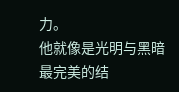力。
他就像是光明与黑暗最完美的结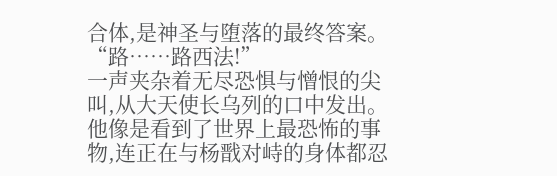合体,是神圣与堕落的最终答案。
“路……路西法!”
一声夹杂着无尽恐惧与憎恨的尖叫,从大天使长乌列的口中发出。
他像是看到了世界上最恐怖的事物,连正在与杨戬对峙的身体都忍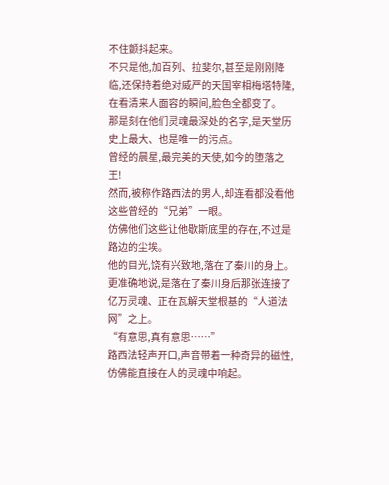不住颤抖起来。
不只是他,加百列、拉斐尔,甚至是刚刚降临,还保持着绝对威严的天国宰相梅塔特隆,在看清来人面容的瞬间,脸色全都变了。
那是刻在他们灵魂最深处的名字,是天堂历史上最大、也是唯一的污点。
曾经的晨星,最完美的天使,如今的堕落之王!
然而,被称作路西法的男人,却连看都没看他这些曾经的“兄弟”一眼。
仿佛他们这些让他歇斯底里的存在,不过是路边的尘埃。
他的目光,饶有兴致地,落在了秦川的身上。
更准确地说,是落在了秦川身后那张连接了亿万灵魂、正在瓦解天堂根基的“人道法网”之上。
“有意思,真有意思……”
路西法轻声开口,声音带着一种奇异的磁性,仿佛能直接在人的灵魂中响起。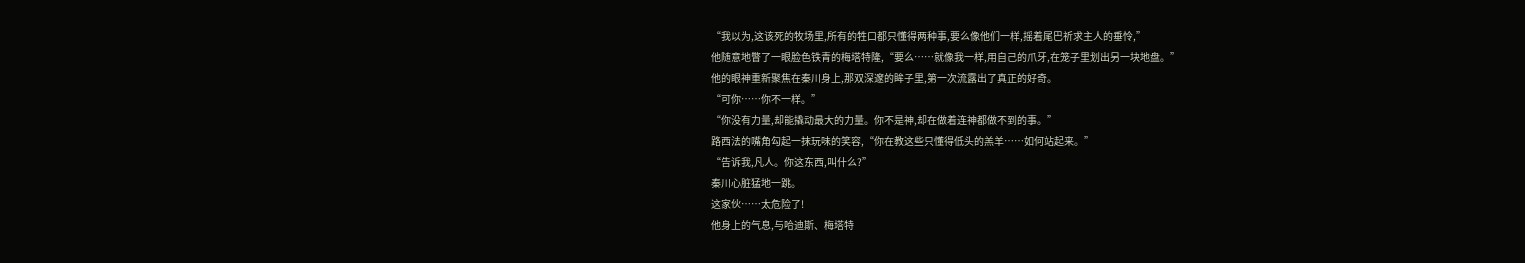“我以为,这该死的牧场里,所有的牲口都只懂得两种事,要么像他们一样,摇着尾巴祈求主人的垂怜,”
他随意地瞥了一眼脸色铁青的梅塔特隆,“要么……就像我一样,用自己的爪牙,在笼子里划出另一块地盘。”
他的眼神重新聚焦在秦川身上,那双深邃的眸子里,第一次流露出了真正的好奇。
“可你……你不一样。”
“你没有力量,却能撬动最大的力量。你不是神,却在做着连神都做不到的事。”
路西法的嘴角勾起一抹玩味的笑容,“你在教这些只懂得低头的羔羊……如何站起来。”
“告诉我,凡人。你这东西,叫什么?”
秦川心脏猛地一跳。
这家伙……太危险了!
他身上的气息,与哈迪斯、梅塔特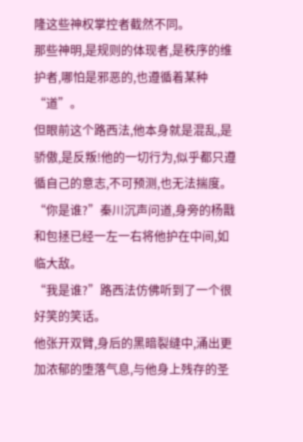隆这些神权掌控者截然不同。
那些神明,是规则的体现者,是秩序的维护者,哪怕是邪恶的,也遵循着某种“道”。
但眼前这个路西法,他本身就是混乱,是骄傲,是反叛!他的一切行为,似乎都只遵循自己的意志,不可预测,也无法揣度。
“你是谁?”秦川沉声问道,身旁的杨戬和包拯已经一左一右将他护在中间,如临大敌。
“我是谁?”路西法仿佛听到了一个很好笑的笑话。
他张开双臂,身后的黑暗裂缝中,涌出更加浓郁的堕落气息,与他身上残存的圣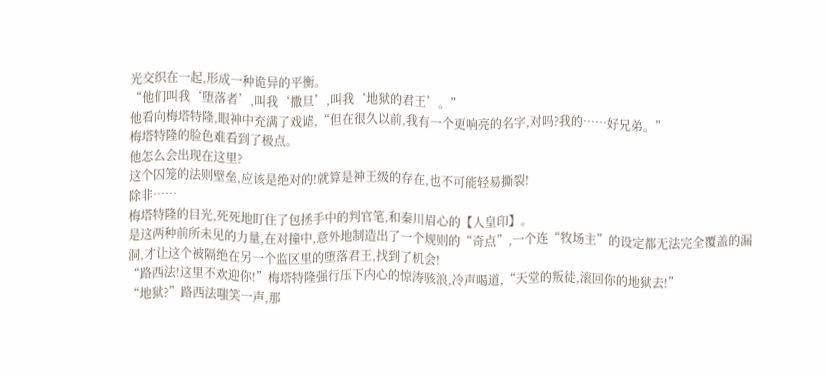光交织在一起,形成一种诡异的平衡。
“他们叫我‘堕落者’,叫我‘撒旦’,叫我‘地狱的君王’。”
他看向梅塔特隆,眼神中充满了戏谑,“但在很久以前,我有一个更响亮的名字,对吗?我的……好兄弟。”
梅塔特隆的脸色难看到了极点。
他怎么会出现在这里?
这个囚笼的法则壁垒,应该是绝对的!就算是神王级的存在,也不可能轻易撕裂!
除非……
梅塔特隆的目光,死死地盯住了包拯手中的判官笔,和秦川眉心的【人皇印】。
是这两种前所未见的力量,在对撞中,意外地制造出了一个规则的“奇点”,一个连“牧场主”的设定都无法完全覆盖的漏洞,才让这个被隔绝在另一个监区里的堕落君王,找到了机会!
“路西法!这里不欢迎你!”梅塔特隆强行压下内心的惊涛骇浪,冷声喝道,“天堂的叛徒,滚回你的地狱去!”
“地狱?”路西法嗤笑一声,那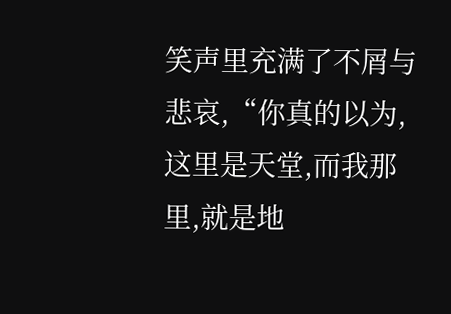笑声里充满了不屑与悲哀,“你真的以为,这里是天堂,而我那里,就是地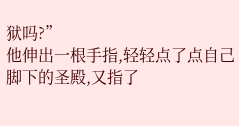狱吗?”
他伸出一根手指,轻轻点了点自己脚下的圣殿,又指了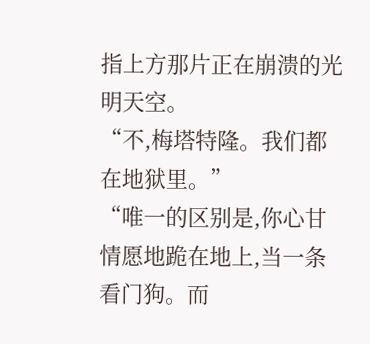指上方那片正在崩溃的光明天空。
“不,梅塔特隆。我们都在地狱里。”
“唯一的区别是,你心甘情愿地跪在地上,当一条看门狗。而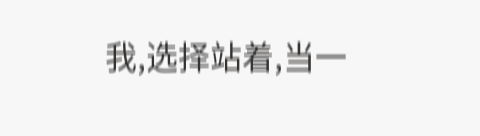我,选择站着,当一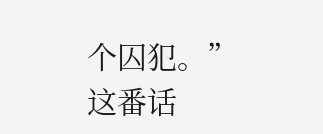个囚犯。”
这番话